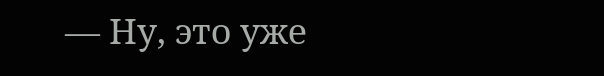— Ну, это уже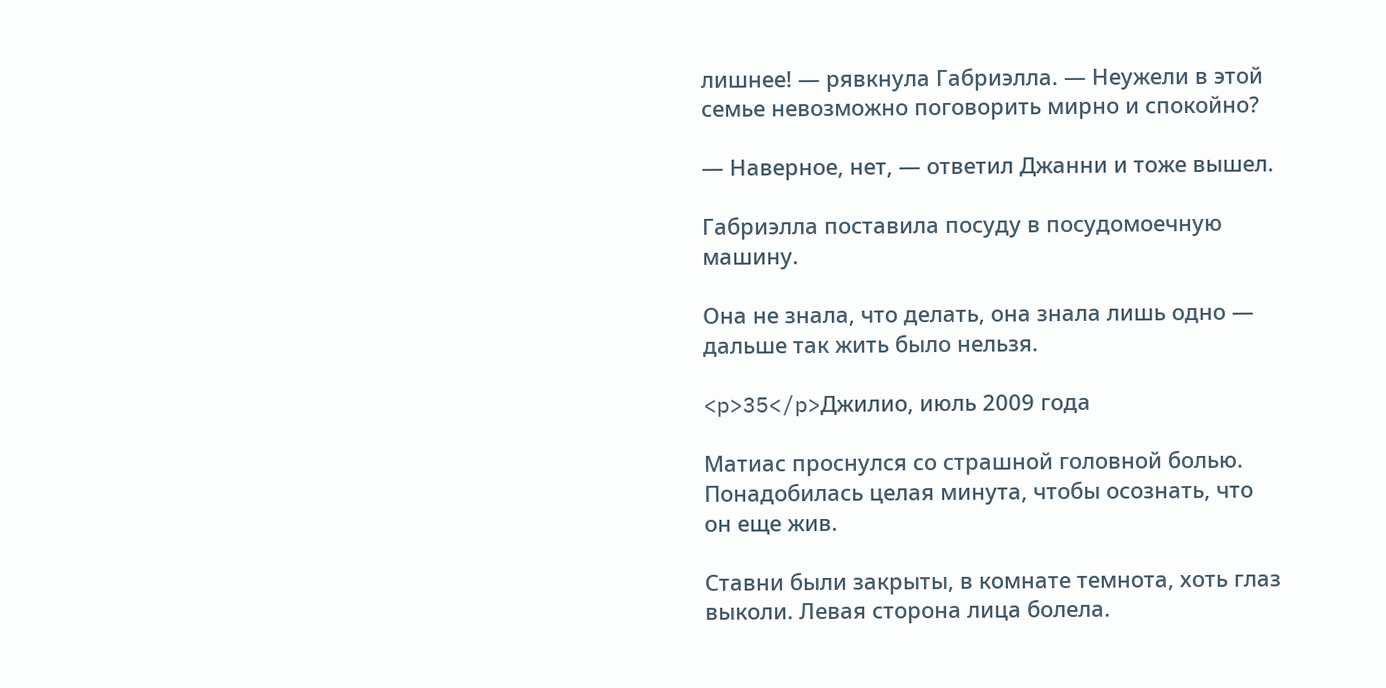лишнее! — рявкнула Габриэлла. — Неужели в этой семье невозможно поговорить мирно и спокойно?

— Наверное, нет, — ответил Джанни и тоже вышел.

Габриэлла поставила посуду в посудомоечную машину.

Она не знала, что делать, она знала лишь одно — дальше так жить было нельзя.

<p>35</p>Джилио, июль 2009 года

Матиас проснулся со страшной головной болью. Понадобилась целая минута, чтобы осознать, что он еще жив.

Ставни были закрыты, в комнате темнота, хоть глаз выколи. Левая сторона лица болела.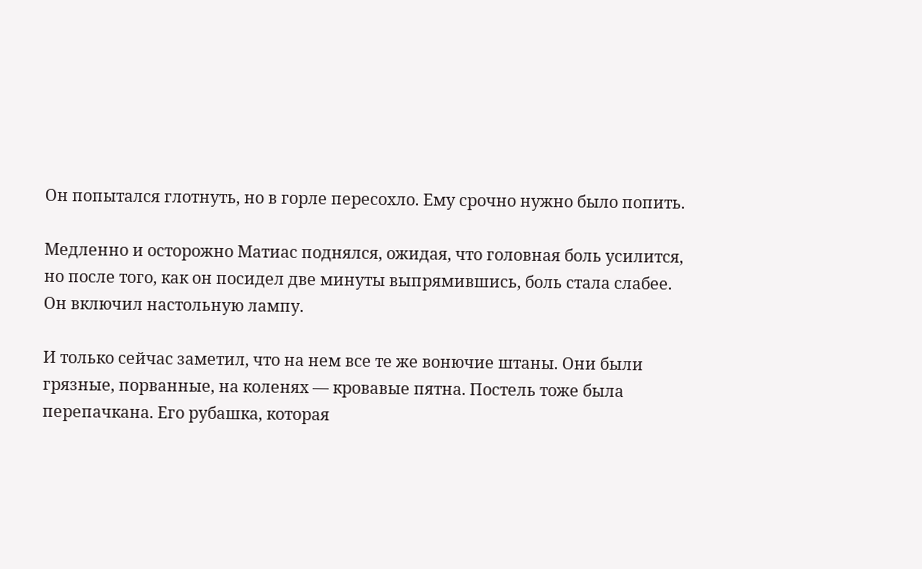Он попытался глотнуть, но в горле пересохло. Ему срочно нужно было попить.

Медленно и осторожно Матиас поднялся, ожидая, что головная боль усилится, но после того, как он посидел две минуты выпрямившись, боль стала слабее. Он включил настольную лампу.

И только сейчас заметил, что на нем все те же вонючие штаны. Они были грязные, порванные, на коленях — кровавые пятна. Постель тоже была перепачкана. Его рубашка, которая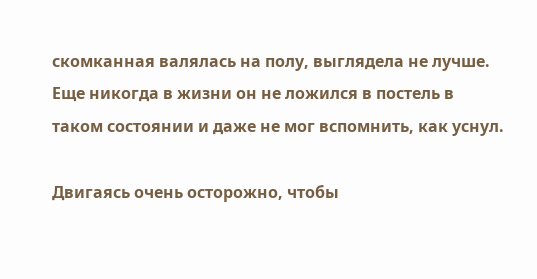скомканная валялась на полу, выглядела не лучше. Еще никогда в жизни он не ложился в постель в таком состоянии и даже не мог вспомнить, как уснул.

Двигаясь очень осторожно, чтобы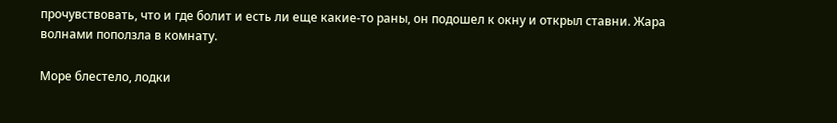прочувствовать, что и где болит и есть ли еще какие-то раны, он подошел к окну и открыл ставни. Жара волнами поползла в комнату.

Море блестело, лодки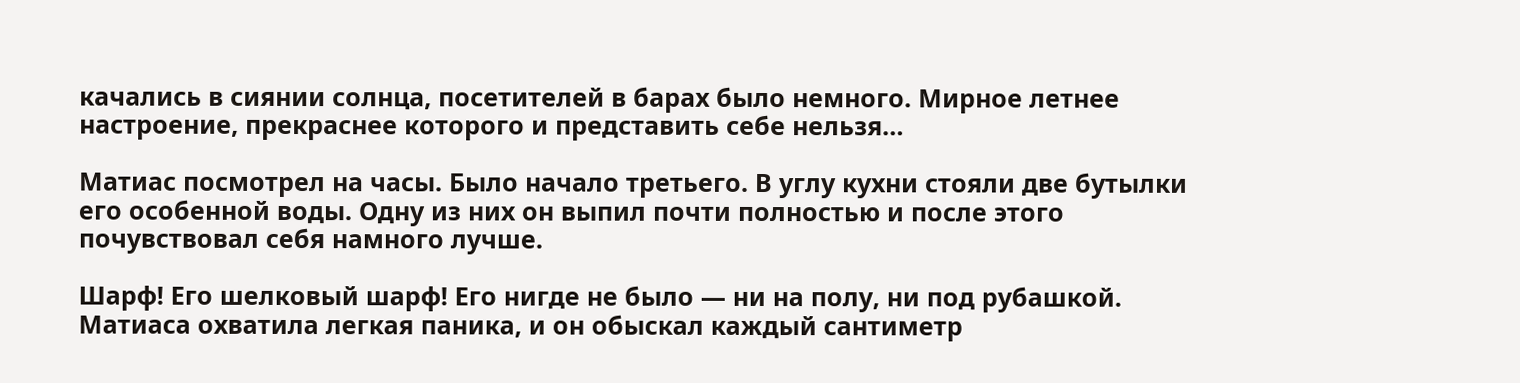качались в сиянии солнца, посетителей в барах было немного. Мирное летнее настроение, прекраснее которого и представить себе нельзя…

Матиас посмотрел на часы. Было начало третьего. В углу кухни стояли две бутылки его особенной воды. Одну из них он выпил почти полностью и после этого почувствовал себя намного лучше.

Шарф! Его шелковый шарф! Его нигде не было — ни на полу, ни под рубашкой. Матиаса охватила легкая паника, и он обыскал каждый сантиметр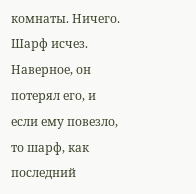комнаты. Ничего. Шарф исчез. Наверное, он потерял его, и если ему повезло, то шарф, как последний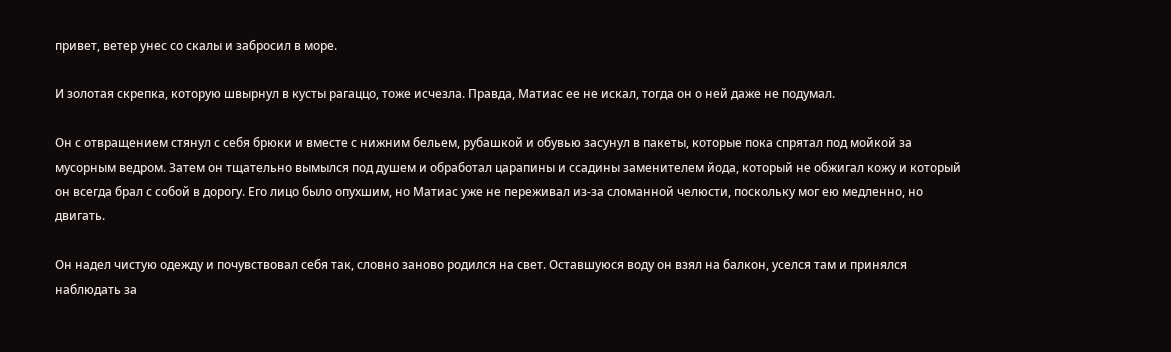привет, ветер унес со скалы и забросил в море.

И золотая скрепка, которую швырнул в кусты рагаццо, тоже исчезла. Правда, Матиас ее не искал, тогда он о ней даже не подумал.

Он с отвращением стянул с себя брюки и вместе с нижним бельем, рубашкой и обувью засунул в пакеты, которые пока спрятал под мойкой за мусорным ведром. Затем он тщательно вымылся под душем и обработал царапины и ссадины заменителем йода, который не обжигал кожу и который он всегда брал с собой в дорогу. Его лицо было опухшим, но Матиас уже не переживал из-за сломанной челюсти, поскольку мог ею медленно, но двигать.

Он надел чистую одежду и почувствовал себя так, словно заново родился на свет. Оставшуюся воду он взял на балкон, уселся там и принялся наблюдать за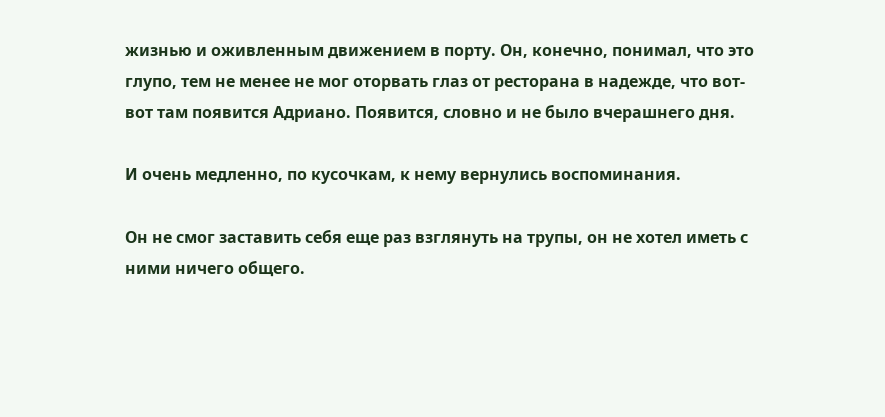жизнью и оживленным движением в порту. Он, конечно, понимал, что это глупо, тем не менее не мог оторвать глаз от ресторана в надежде, что вот-вот там появится Адриано. Появится, словно и не было вчерашнего дня.

И очень медленно, по кусочкам, к нему вернулись воспоминания.

Он не смог заставить себя еще раз взглянуть на трупы, он не хотел иметь с ними ничего общего.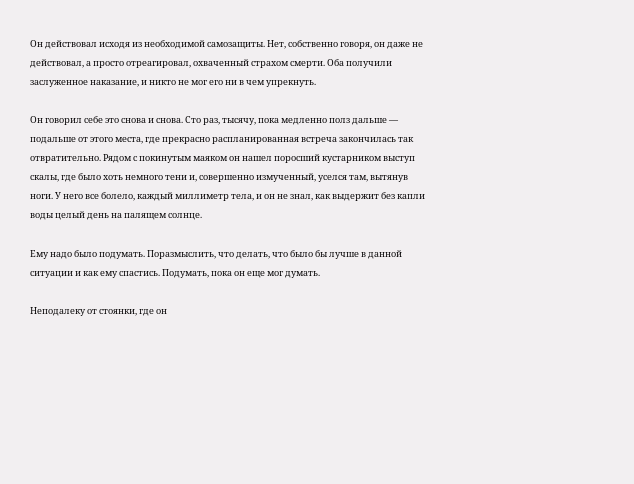Он действовал исходя из необходимой самозащиты. Нет, собственно говоря, он даже не действовал, а просто отреагировал, охваченный страхом смерти. Оба получили заслуженное наказание, и никто не мог его ни в чем упрекнуть.

Он говорил себе это снова и снова. Сто раз, тысячу, пока медленно полз дальше — подальше от этого места, где прекрасно распланированная встреча закончилась так отвратительно. Рядом с покинутым маяком он нашел поросший кустарником выступ скалы, где было хоть немного тени и, совершенно измученный, уселся там, вытянув ноги. У него все болело, каждый миллиметр тела, и он не знал, как выдержит без капли воды целый день на палящем солнце.

Ему надо было подумать. Поразмыслить, что делать, что было бы лучше в данной ситуации и как ему спастись. Подумать, пока он еще мог думать.

Неподалеку от стоянки, где он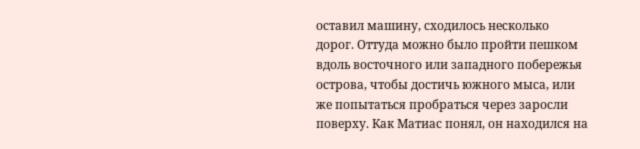оставил машину, сходилось несколько дорог. Оттуда можно было пройти пешком вдоль восточного или западного побережья острова, чтобы достичь южного мыса, или же попытаться пробраться через заросли поверху. Как Матиас понял, он находился на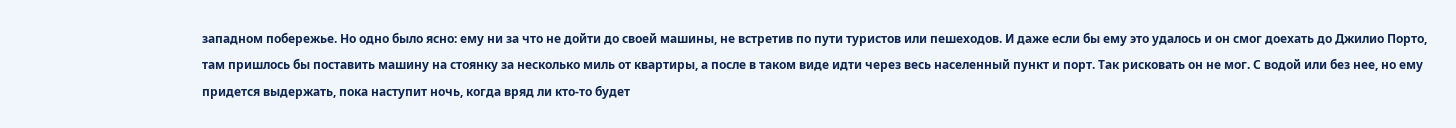западном побережье. Но одно было ясно: ему ни за что не дойти до своей машины, не встретив по пути туристов или пешеходов. И даже если бы ему это удалось и он смог доехать до Джилио Порто, там пришлось бы поставить машину на стоянку за несколько миль от квартиры, а после в таком виде идти через весь населенный пункт и порт. Так рисковать он не мог. С водой или без нее, но ему придется выдержать, пока наступит ночь, когда вряд ли кто-то будет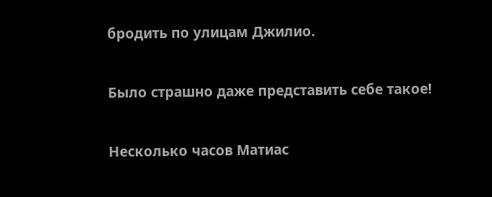бродить по улицам Джилио.

Было страшно даже представить себе такое!

Несколько часов Матиас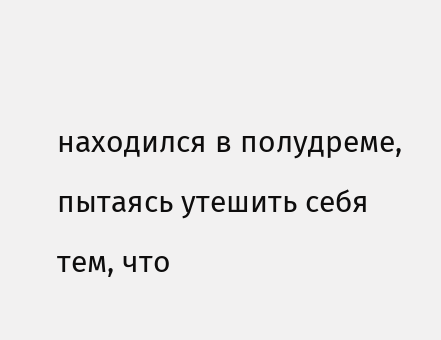находился в полудреме, пытаясь утешить себя тем, что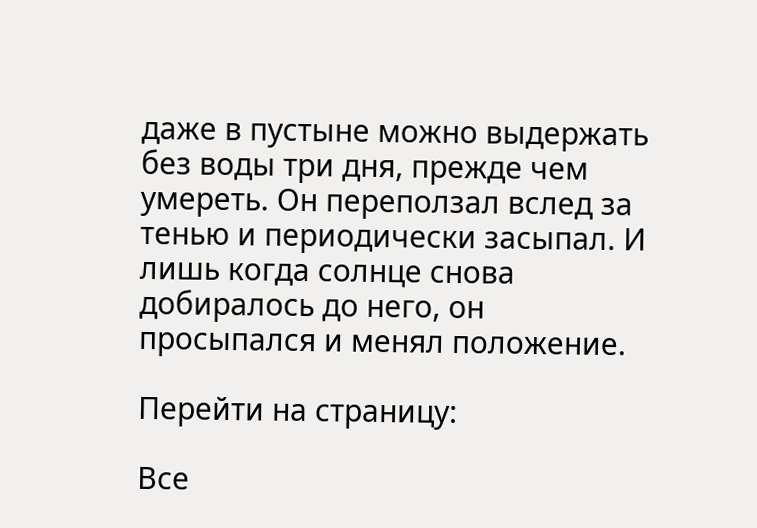даже в пустыне можно выдержать без воды три дня, прежде чем умереть. Он переползал вслед за тенью и периодически засыпал. И лишь когда солнце снова добиралось до него, он просыпался и менял положение.

Перейти на страницу:

Все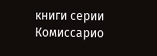книги серии Комиссарио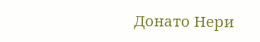Донато Нери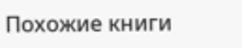Похожие книги